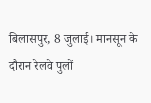बिलासपुर, 8 जुलाई। मानसून के दौरान रेलवे पुलों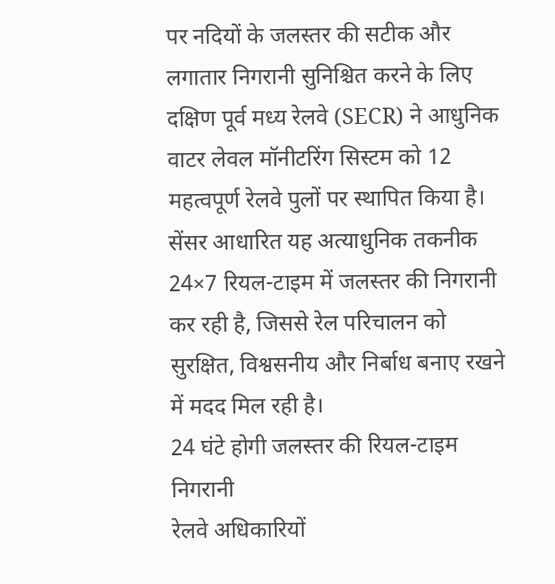पर नदियों के जलस्तर की सटीक और लगातार निगरानी सुनिश्चित करने के लिए दक्षिण पूर्व मध्य रेलवे (SECR) ने आधुनिक वाटर लेवल मॉनीटरिंग सिस्टम को 12 महत्वपूर्ण रेलवे पुलों पर स्थापित किया है। सेंसर आधारित यह अत्याधुनिक तकनीक 24×7 रियल-टाइम में जलस्तर की निगरानी कर रही है, जिससे रेल परिचालन को सुरक्षित, विश्वसनीय और निर्बाध बनाए रखने में मदद मिल रही है।
24 घंटे होगी जलस्तर की रियल-टाइम निगरानी
रेलवे अधिकारियों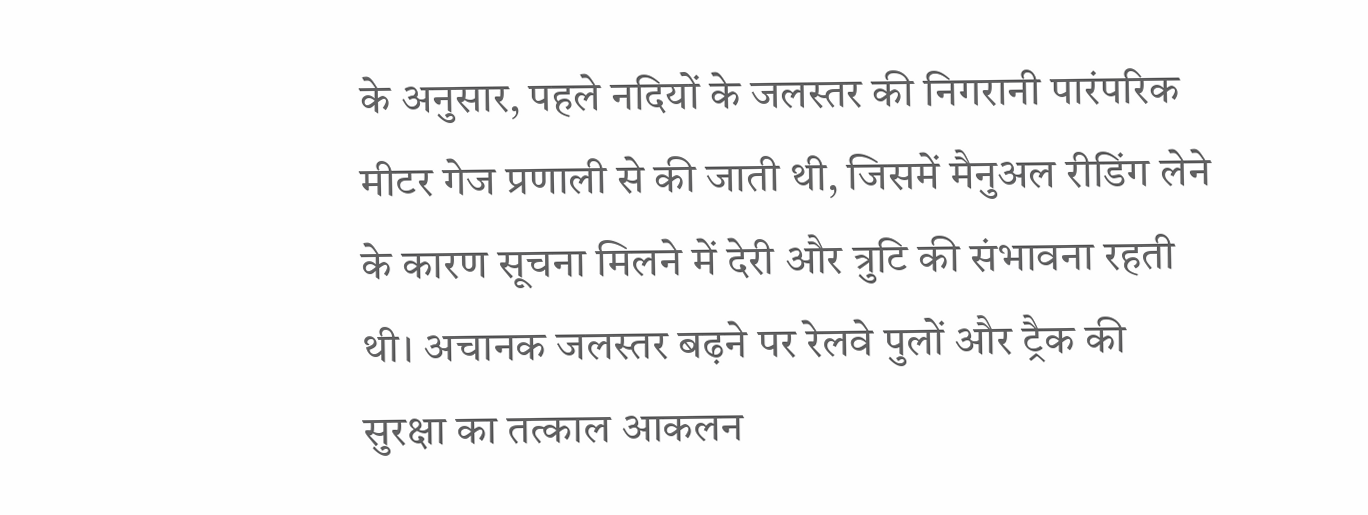के अनुसार, पहले नदियों के जलस्तर की निगरानी पारंपरिक मीटर गेज प्रणाली से की जाती थी, जिसमें मैनुअल रीडिंग लेने के कारण सूचना मिलने में देरी और त्रुटि की संभावना रहती थी। अचानक जलस्तर बढ़ने पर रेलवे पुलों और ट्रैक की सुरक्षा का तत्काल आकलन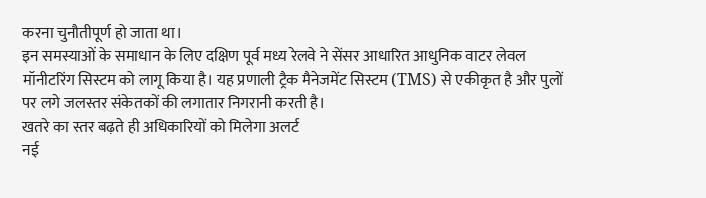करना चुनौतीपूर्ण हो जाता था।
इन समस्याओं के समाधान के लिए दक्षिण पूर्व मध्य रेलवे ने सेंसर आधारित आधुनिक वाटर लेवल मॉनीटरिंग सिस्टम को लागू किया है। यह प्रणाली ट्रैक मैनेजमेंट सिस्टम (TMS) से एकीकृत है और पुलों पर लगे जलस्तर संकेतकों की लगातार निगरानी करती है।
खतरे का स्तर बढ़ते ही अधिकारियों को मिलेगा अलर्ट
नई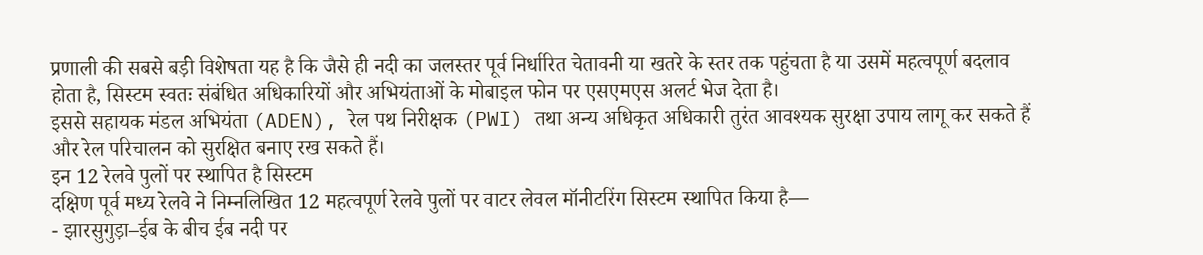प्रणाली की सबसे बड़ी विशेषता यह है कि जैसे ही नदी का जलस्तर पूर्व निर्धारित चेतावनी या खतरे के स्तर तक पहुंचता है या उसमें महत्वपूर्ण बदलाव होता है, सिस्टम स्वतः संबंधित अधिकारियों और अभियंताओं के मोबाइल फोन पर एसएमएस अलर्ट भेज देता है।
इससे सहायक मंडल अभियंता (ADEN), रेल पथ निरीक्षक (PWI) तथा अन्य अधिकृत अधिकारी तुरंत आवश्यक सुरक्षा उपाय लागू कर सकते हैं और रेल परिचालन को सुरक्षित बनाए रख सकते हैं।
इन 12 रेलवे पुलों पर स्थापित है सिस्टम
दक्षिण पूर्व मध्य रेलवे ने निम्नलिखित 12 महत्वपूर्ण रेलवे पुलों पर वाटर लेवल मॉनीटरिंग सिस्टम स्थापित किया है—
- झारसुगुड़ा–ईब के बीच ईब नदी पर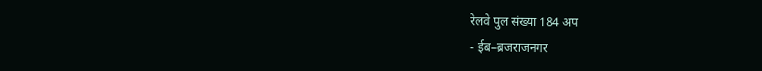रेलवे पुल संख्या 184 अप
- ईब–ब्रजराजनगर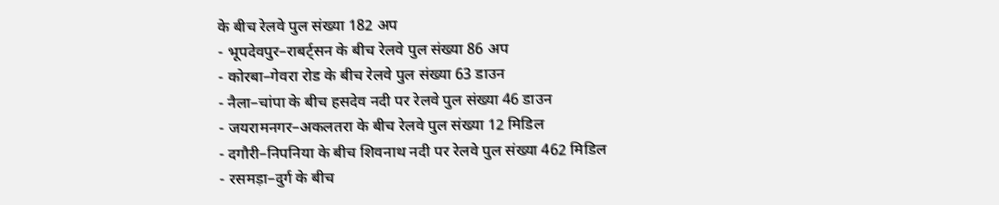के बीच रेलवे पुल संख्या 182 अप
- भूपदेवपुर–राबर्ट्सन के बीच रेलवे पुल संख्या 86 अप
- कोरबा–गेवरा रोड के बीच रेलवे पुल संख्या 63 डाउन
- नैला–चांपा के बीच हसदेव नदी पर रेलवे पुल संख्या 46 डाउन
- जयरामनगर–अकलतरा के बीच रेलवे पुल संख्या 12 मिडिल
- दगौरी–निपनिया के बीच शिवनाथ नदी पर रेलवे पुल संख्या 462 मिडिल
- रसमड़ा–दुर्ग के बीच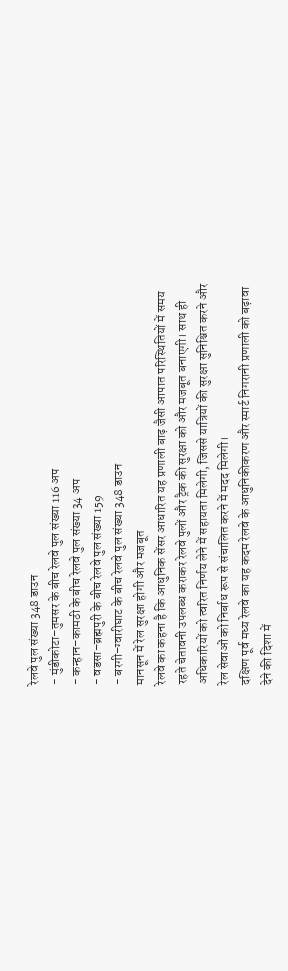रेलवे पुल संख्या 348 डाउन
- मुंडीकोटा–तुमसर के बीच रेलवे पुल संख्या 116 अप
- कन्हान–कामठी के बीच रेलवे पुल संख्या 34 अप
- वडसा–ब्रह्मपुरी के बीच रेलवे पुल संख्या 159
- बरगी–ग्वारीघाट के बीच रेलवे पुल संख्या 348 डाउन
मानसून में रेल सुरक्षा होगी और मजबूत
रेलवे का कहना है कि आधुनिक सेंसर आधारित यह प्रणाली बाढ़ जैसी आपात परिस्थितियों में समय रहते चेतावनी उपलब्ध कराकर रेलवे पुलों और ट्रैक की सुरक्षा को और मजबूत बनाएगी। साथ ही अधिकारियों को त्वरित निर्णय लेने में सहायता मिलेगी, जिससे यात्रियों की सुरक्षा सुनिश्चित करने और रेल सेवाओं को निर्बाध रूप से संचालित करने में मदद मिलेगी।
दक्षिण पूर्व मध्य रेलवे का यह कदम रेलवे के आधुनिकीकरण और स्मार्ट निगरानी प्रणाली को बढ़ावा देने की दिशा में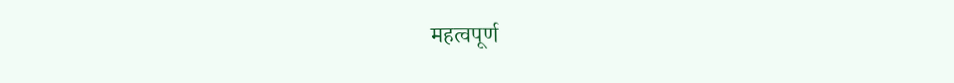महत्वपूर्ण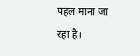पहल माना जा रहा है।